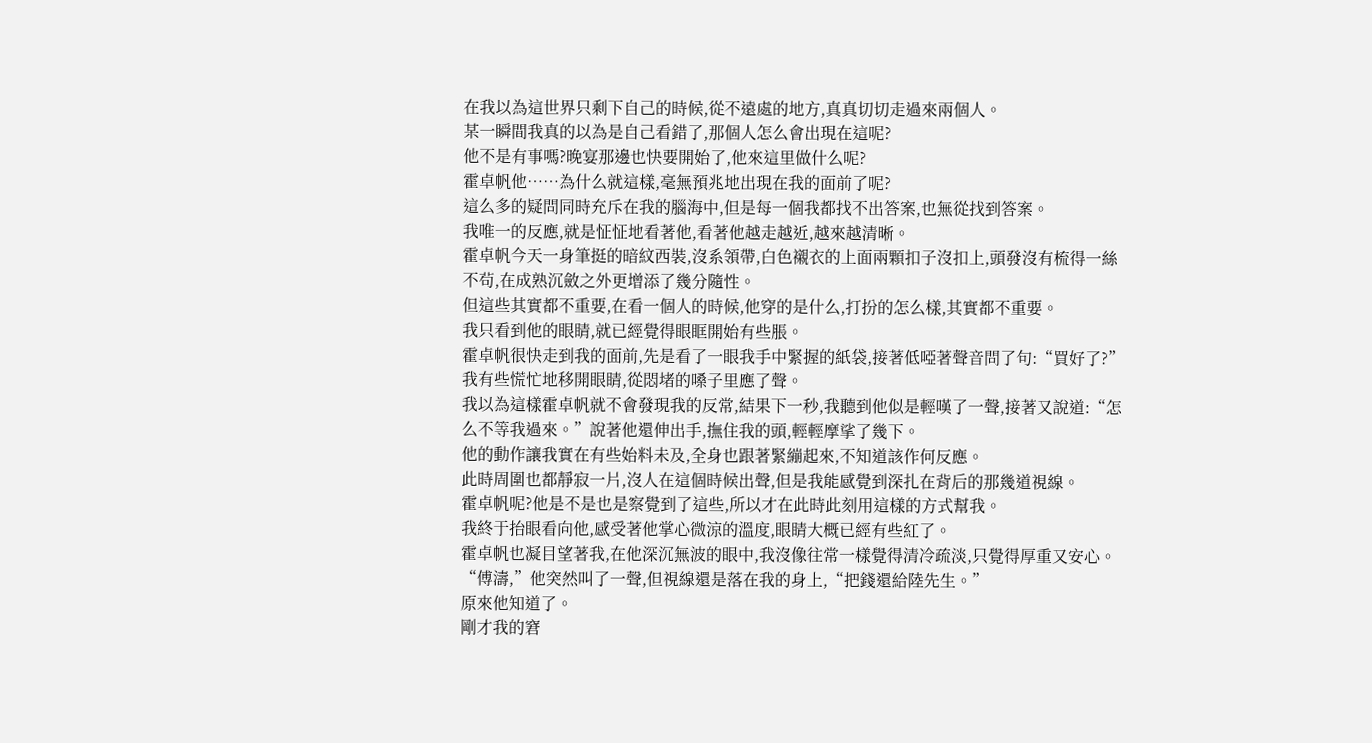在我以為這世界只剩下自己的時候,從不遠處的地方,真真切切走過來兩個人。
某一瞬間我真的以為是自己看錯了,那個人怎么會出現在這呢?
他不是有事嗎?晚宴那邊也快要開始了,他來這里做什么呢?
霍卓帆他……為什么就這樣,毫無預兆地出現在我的面前了呢?
這么多的疑問同時充斥在我的腦海中,但是每一個我都找不出答案,也無從找到答案。
我唯一的反應,就是怔怔地看著他,看著他越走越近,越來越清晰。
霍卓帆今天一身筆挺的暗紋西裝,沒系領帶,白色襯衣的上面兩顆扣子沒扣上,頭發沒有梳得一絲不茍,在成熟沉斂之外更增添了幾分隨性。
但這些其實都不重要,在看一個人的時候,他穿的是什么,打扮的怎么樣,其實都不重要。
我只看到他的眼睛,就已經覺得眼眶開始有些脹。
霍卓帆很快走到我的面前,先是看了一眼我手中緊握的紙袋,接著低啞著聲音問了句:“買好了?”
我有些慌忙地移開眼睛,從悶堵的嗓子里應了聲。
我以為這樣霍卓帆就不會發現我的反常,結果下一秒,我聽到他似是輕嘆了一聲,接著又說道:“怎么不等我過來。”說著他還伸出手,撫住我的頭,輕輕摩挲了幾下。
他的動作讓我實在有些始料未及,全身也跟著緊繃起來,不知道該作何反應。
此時周圍也都靜寂一片,沒人在這個時候出聲,但是我能感覺到深扎在背后的那幾道視線。
霍卓帆呢?他是不是也是察覺到了這些,所以才在此時此刻用這樣的方式幫我。
我終于抬眼看向他,感受著他掌心微涼的溫度,眼睛大概已經有些紅了。
霍卓帆也凝目望著我,在他深沉無波的眼中,我沒像往常一樣覺得清冷疏淡,只覺得厚重又安心。
“傅濤,”他突然叫了一聲,但視線還是落在我的身上,“把錢還給陸先生。”
原來他知道了。
剛才我的窘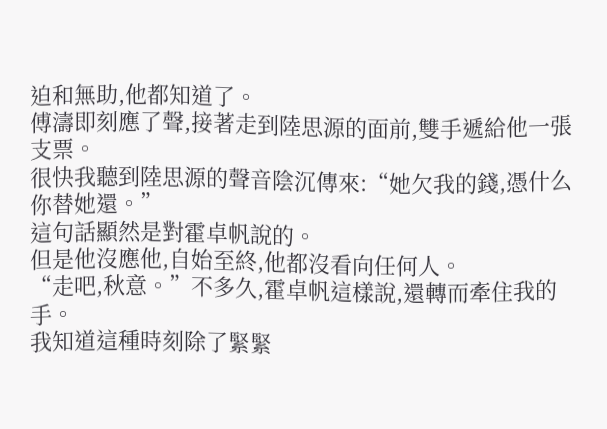迫和無助,他都知道了。
傅濤即刻應了聲,接著走到陸思源的面前,雙手遞給他一張支票。
很快我聽到陸思源的聲音陰沉傳來:“她欠我的錢,憑什么你替她還。”
這句話顯然是對霍卓帆說的。
但是他沒應他,自始至終,他都沒看向任何人。
“走吧,秋意。”不多久,霍卓帆這樣說,還轉而牽住我的手。
我知道這種時刻除了緊緊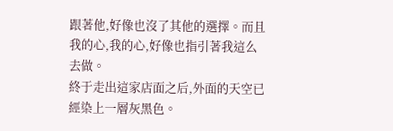跟著他,好像也沒了其他的選擇。而且我的心,我的心,好像也指引著我這么去做。
終于走出這家店面之后,外面的天空已經染上一層灰黑色。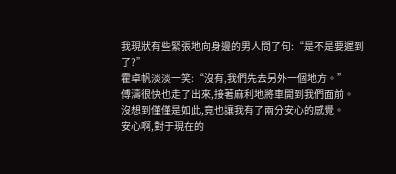我現狀有些緊張地向身邊的男人問了句:“是不是要遲到了?”
霍卓帆淡淡一笑:“沒有,我們先去另外一個地方。”
傅濤很快也走了出來,接著麻利地將車開到我們面前。
沒想到僅僅是如此,竟也讓我有了兩分安心的感覺。
安心啊,對于現在的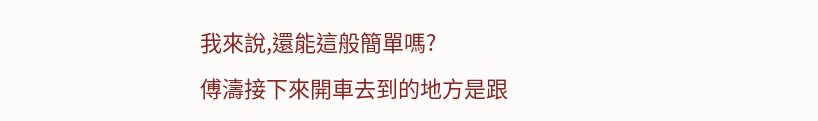我來說,還能這般簡單嗎?
傅濤接下來開車去到的地方是跟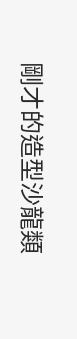剛才的造型沙龍類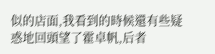似的店面,我看到的時候還有些疑惑地回頭望了霍卓帆,后者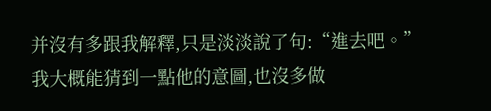并沒有多跟我解釋,只是淡淡說了句:“進去吧。”
我大概能猜到一點他的意圖,也沒多做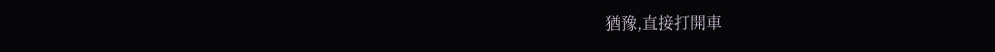猶豫,直接打開車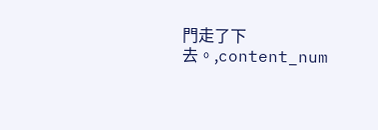門走了下去。,content_num